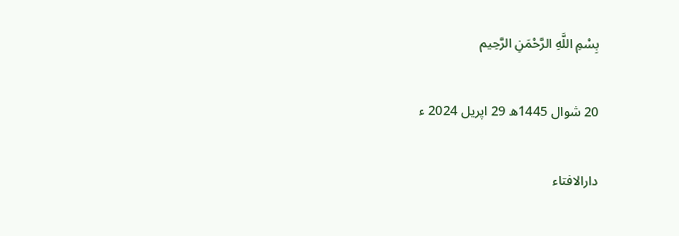بِسْمِ اللَّهِ الرَّحْمَنِ الرَّحِيم

20 شوال 1445ھ 29 اپریل 2024 ء

دارالافتاء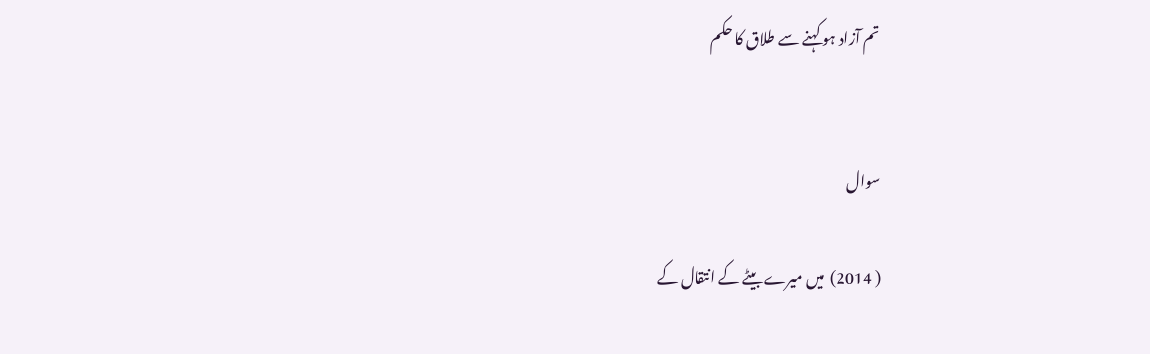تم آزاد ہو کہنے سے طلاق کا حکم


سوال

( 2014)  میں میرے بیٹے کے انتقال کے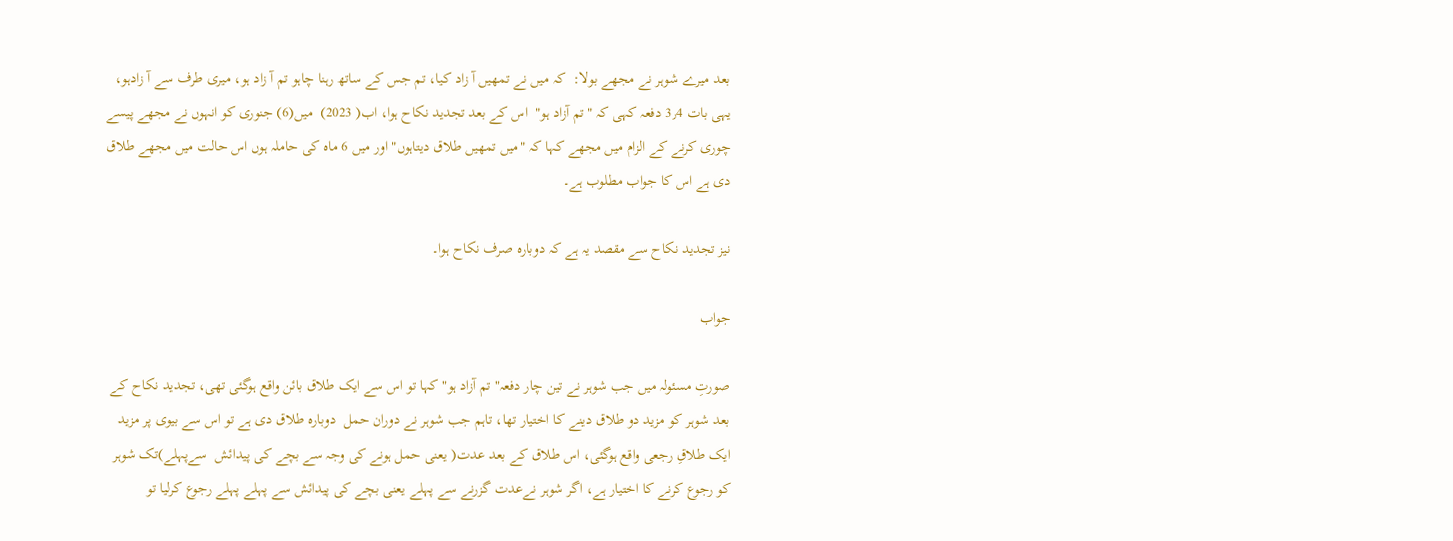بعد میرے شوہر نے مجھے بولا:  کہ میں نے تمھیں آ زاد کیا، تم جس کے ساتھ رہنا چاہو تم آ زاد ہو، میری طرف سے آ زادہو،  یہی بات 3٫4 دفعہ کہی کہ "تم آزاد ہو"  اس کے بعد تجدید نکاح ہوا، اب( 2023)  میں(6) جنوری کو انہوں نے مجھے پیسے چوری کرنے کے الزام میں مجھے کہا کہ "میں تمھیں طلاق دیتاہوں" اور میں 6 ماہ کی حاملہ ہوں اس حالت میں مجھے طلاق دی ہے اس کا جواب مطلوب ہے۔

نیز تجدید نکاح سے مقصد یہ ہے کہ دوبارہ صرف نکاح ہوا۔

جواب

صورتِ مسئولہ میں جب شوہر نے تین چار دفعہ" تم آزاد ہو" کہا تو اس سے ایک طلاق بائن واقع ہوگئی تھی، تجدید نکاح کے بعد شوہر کو مزید دو طلاق دینے کا اختیار تھا، تاہم جب شوہر نے دوران حمل  دوبارہ طلاق دی ہے تو اس سے بیوی پر مزید ایک طلاقِ رجعی واقع ہوگئی، اس طلاق کے بعد عدت( یعنی حمل ہونے کی وجہ سے بچے کی پیدائش  سےپہلے)تک شوہر کو رجوع کرنے کا اختیار ہے، اگر شوہر نےعدت گزرنے سے پہلے یعنی بچے کی پیدائش سے پہلے پہلے رجوع کرلیا تو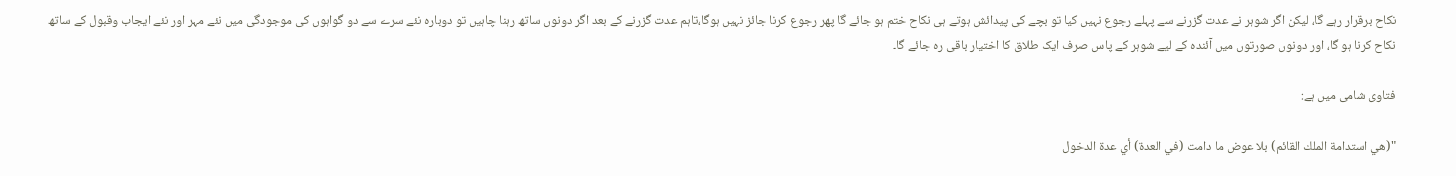نکاح برقرار رہے گا، لیکن اگر شوہر نے عدت گزرنے سے پہلے رجوع نہیں کیا تو بچے کی پیدائش ہوتے ہی نکاح ختم ہو جائے گا پھر رجوع کرنا جائز نہیں ہوگا،تاہم عدت گزرنے کے بعد اگر دونوں ساتھ رہنا چاہیں تو دوبارہ نئے سرے سے دو گواہوں کی موجودگی میں نئے مہر اور نئے ایجاب وقبول کے ساتھ نکاح کرنا ہو گا، اور دونوں صورتوں میں آئندہ کے لیے شوہر کے پاس صرف ایک طلاق کا اختیار باقی رہ جائے گا۔

فتاوی شامی میں ہے:

"(هي استدامة الملك القائم) بلا عوض ما دامت (في العدة) أي عدة الدخول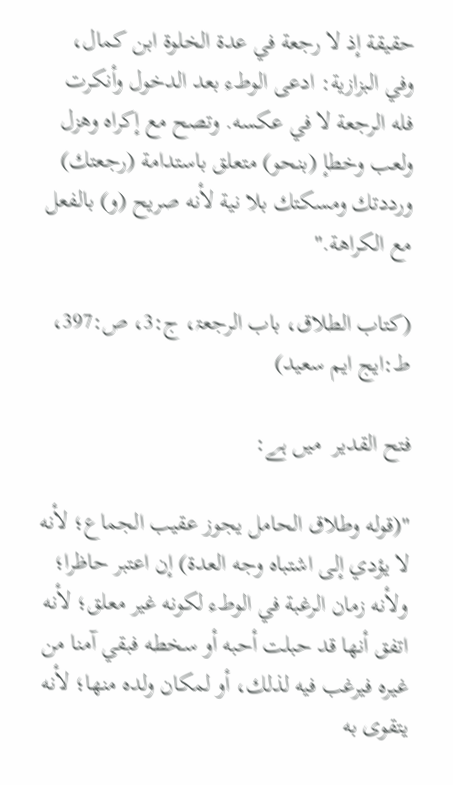حقيقة إذ لا رجعة في عدة الخلوة ابن كمال، وفي البزازية: ادعى الوطء بعد الدخول وأنكرت فله الرجعة لا في عكسه. وتصح مع إكراه وهزل ولعب وخطإ (بنحو) متعلق باستدامة (رجعتك) ورددتك ومسكتك بلا نية لأنه صريح (و) بالفعل مع الكراهة."

(کتاب الطلاق، باب الرجعۃ، ج:3، ص:397، ط:ایج ایم سعید)

فتح القدير  میں ہے:

"(قوله وطلاق الحامل يجوز عقيب الجماع؛ لأنه لا يؤدي إلى اشتباه وجه العدة) إن اعتبر حاظرا؛ ولأنه زمان الرغبة في الوطء لكونه غير معلق؛ لأنه اتفق أنها قد حبلت أحبه أو سخطه فبقي آمنا من غيره فيرغب فيه لذلك، أو لمكان ولده منها؛ لأنه يتقوى به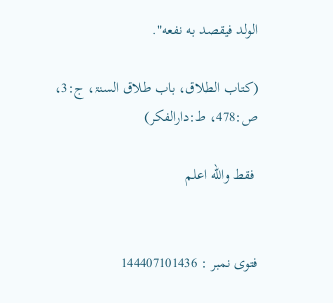الولد فيقصد به نفعه".

(کتاب الطلاق، باب طلاق السنۃ، ج:3، ص:478، ط:دارالفکر)

 فقط والله اعلم


فتوی نمبر : 144407101436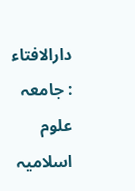دارالافتاء : جامعہ علوم اسلامیہ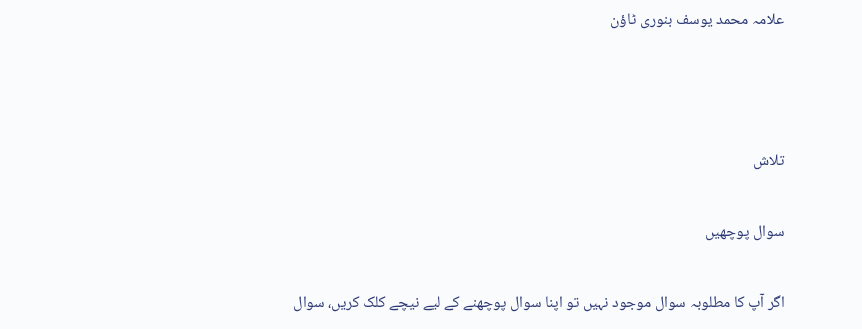علامہ محمد یوسف بنوری ٹاؤن



تلاش

سوال پوچھیں

اگر آپ کا مطلوبہ سوال موجود نہیں تو اپنا سوال پوچھنے کے لیے نیچے کلک کریں، سوال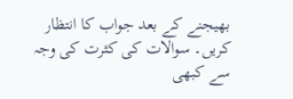بھیجنے کے بعد جواب کا انتظار کریں۔ سوالات کی کثرت کی وجہ سے کبھی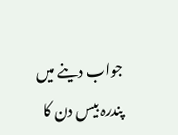جواب دینے میں پندرہ بیس دن کا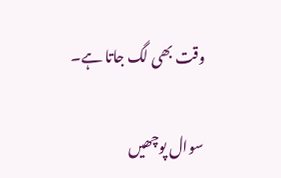وقت بھی لگ جاتا ہے۔

سوال پوچھیں